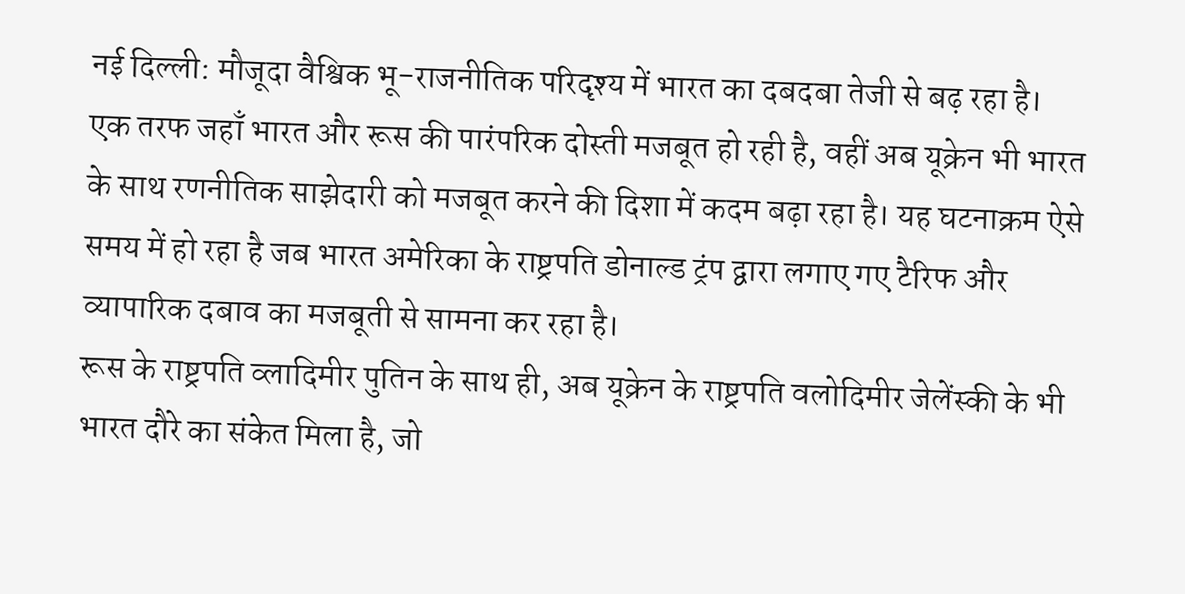नई दिल्ली: मौजूदा वैश्विक भू-राजनीतिक परिदृश्य में भारत का दबदबा तेजी से बढ़ रहा है। एक तरफ जहाँ भारत और रूस की पारंपरिक दोस्ती मजबूत हो रही है, वहीं अब यूक्रेन भी भारत के साथ रणनीतिक साझेदारी को मजबूत करने की दिशा में कदम बढ़ा रहा है। यह घटनाक्रम ऐसे समय में हो रहा है जब भारत अमेरिका के राष्ट्रपति डोनाल्ड ट्रंप द्वारा लगाए गए टैरिफ और व्यापारिक दबाव का मजबूती से सामना कर रहा है।
रूस के राष्ट्रपति व्लादिमीर पुतिन के साथ ही, अब यूक्रेन के राष्ट्रपति वलोदिमीर जेलेंस्की के भी भारत दौरे का संकेत मिला है, जो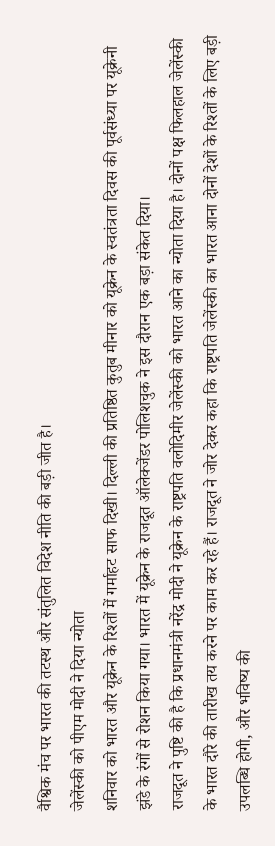वैश्विक मंच पर भारत की तटस्थ और संतुलित विदेश नीति की बड़ी जीत है।
जेलेंस्की को पीएम मोदी ने दिया न्योता
शनिवार को भारत और यूक्रेन के रिश्तों में गर्माहट साफ दिखी। दिल्ली की प्रतिष्ठित कुतुब मीनार को यूक्रेन के स्वतंत्रता दिवस की पूर्वसंध्या पर यूक्रेनी झंडे के रंगों से रोशन किया गया। भारत में यूक्रेन के राजदूत ऑलेक्जेंडर पोलिशचुक ने इस दौरान एक बड़ा संकेत दिया।
राजदूत ने पुष्टि की है कि प्रधानमंत्री नरेंद्र मोदी ने यूक्रेन के राष्ट्रपति वलोदिमीर जेलेंस्की को भारत आने का न्योता दिया है। दोनों पक्ष फिलहाल जेलेंस्की के भारत दौरे की तारीख तय करने पर काम कर रहे हैं। राजदूत ने जोर देकर कहा कि राष्ट्रपति जेलेंस्की का भारत आना दोनों देशों के रिश्तों के लिए बड़ी उपलब्धि होगी, और भविष्य की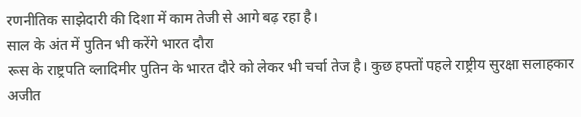रणनीतिक साझेदारी की दिशा में काम तेजी से आगे बढ़ रहा है।
साल के अंत में पुतिन भी करेंगे भारत दौरा
रूस के राष्ट्रपति व्लादिमीर पुतिन के भारत दौरे को लेकर भी चर्चा तेज है। कुछ हफ्तों पहले राष्ट्रीय सुरक्षा सलाहकार अजीत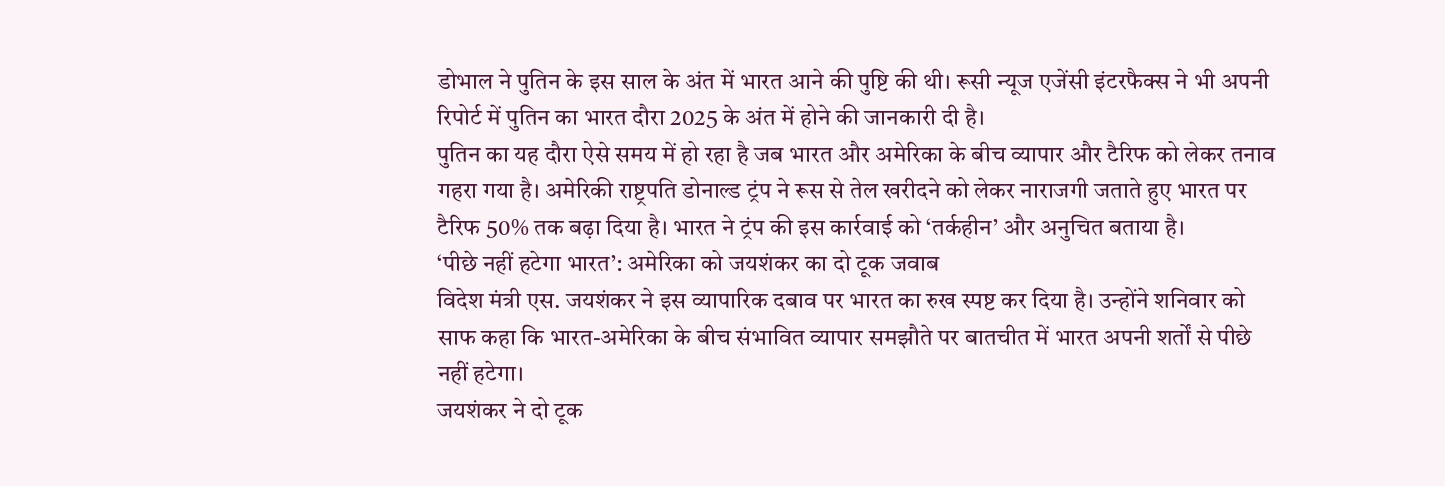डोभाल ने पुतिन के इस साल के अंत में भारत आने की पुष्टि की थी। रूसी न्यूज एजेंसी इंटरफैक्स ने भी अपनी रिपोर्ट में पुतिन का भारत दौरा 2025 के अंत में होने की जानकारी दी है।
पुतिन का यह दौरा ऐसे समय में हो रहा है जब भारत और अमेरिका के बीच व्यापार और टैरिफ को लेकर तनाव गहरा गया है। अमेरिकी राष्ट्रपति डोनाल्ड ट्रंप ने रूस से तेल खरीदने को लेकर नाराजगी जताते हुए भारत पर टैरिफ 50% तक बढ़ा दिया है। भारत ने ट्रंप की इस कार्रवाई को ‘तर्कहीन’ और अनुचित बताया है।
‘पीछे नहीं हटेगा भारत’: अमेरिका को जयशंकर का दो टूक जवाब
विदेश मंत्री एस. जयशंकर ने इस व्यापारिक दबाव पर भारत का रुख स्पष्ट कर दिया है। उन्होंने शनिवार को साफ कहा कि भारत-अमेरिका के बीच संभावित व्यापार समझौते पर बातचीत में भारत अपनी शर्तों से पीछे नहीं हटेगा।
जयशंकर ने दो टूक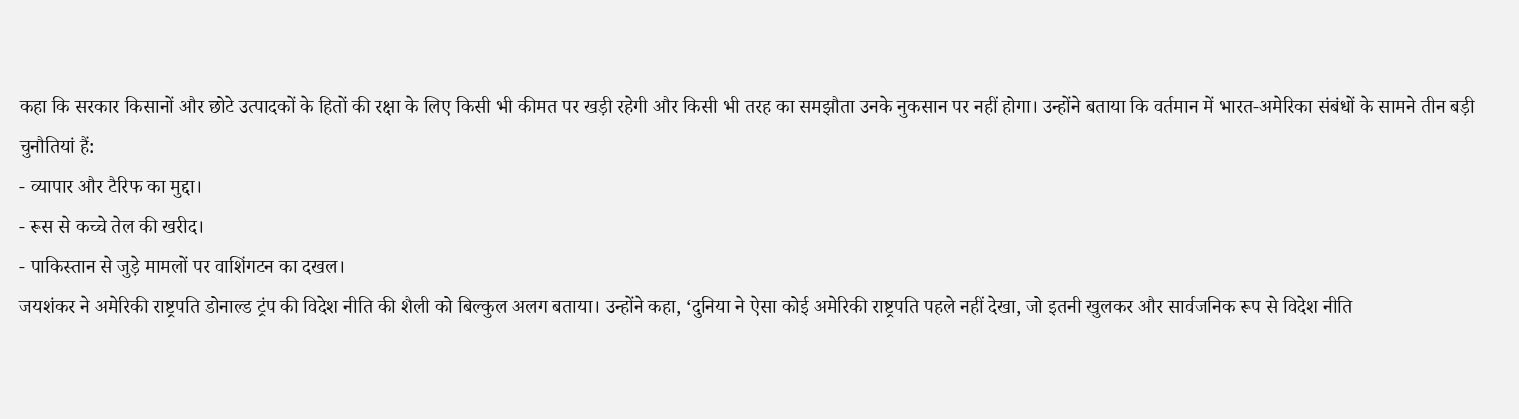कहा कि सरकार किसानों और छोटे उत्पादकों के हितों की रक्षा के लिए किसी भी कीमत पर खड़ी रहेगी और किसी भी तरह का समझौता उनके नुकसान पर नहीं होगा। उन्होंने बताया कि वर्तमान में भारत-अमेरिका संबंधों के सामने तीन बड़ी चुनौतियां हैं:
- व्यापार और टैरिफ का मुद्दा।
- रूस से कच्चे तेल की खरीद।
- पाकिस्तान से जुड़े मामलों पर वाशिंगटन का दखल।
जयशंकर ने अमेरिकी राष्ट्रपति डोनाल्ड ट्रंप की विदेश नीति की शैली को बिल्कुल अलग बताया। उन्होंने कहा, ‘दुनिया ने ऐसा कोई अमेरिकी राष्ट्रपति पहले नहीं देखा, जो इतनी खुलकर और सार्वजनिक रूप से विदेश नीति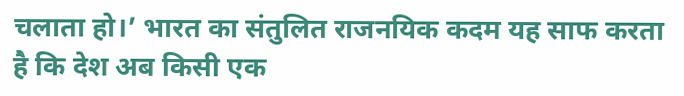चलाता हो।’ भारत का संतुलित राजनयिक कदम यह साफ करता है कि देश अब किसी एक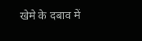खेमे के दबाव में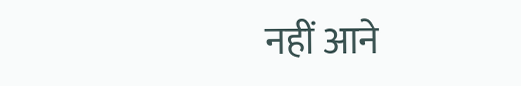नहीं आने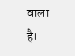वाला है।